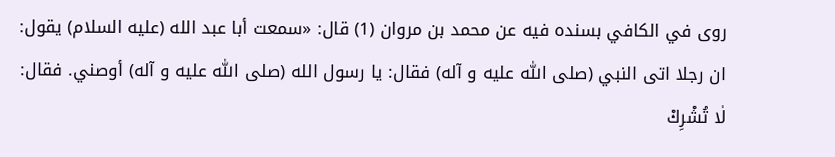روى في الكافي بسنده فيه عن محمد بن مروان (1) قال: «سمعت أبا عبد الله (عليه السلام) يقول: ان رجلا اتى النبي (صلى اللّٰه عليه و آله) فقال: يا رسول الله (صلى اللّٰه عليه و آله) أوصني. فقال: لٰا تُشْرِكْ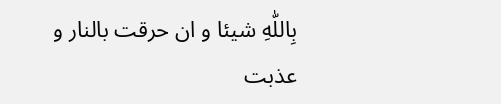بِاللّٰهِ شيئا و ان حرقت بالنار و عذبت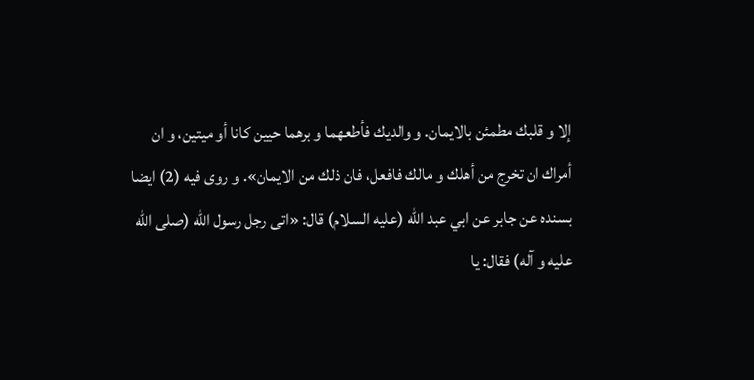إلا و قلبك مطمئن بالايمان. و والديك فأطعهما و برهما حيين كانا أو ميتين، و ان أمراك ان تخرج من أهلك و مالك فافعل، فان ذلك من الايمان». و روى فيه (2) ايضا بسنده عن جابر عن ابي عبد الله (عليه السلام) قال: «اتى رجل رسول الله (صلى اللّٰه عليه و آله) فقال: يا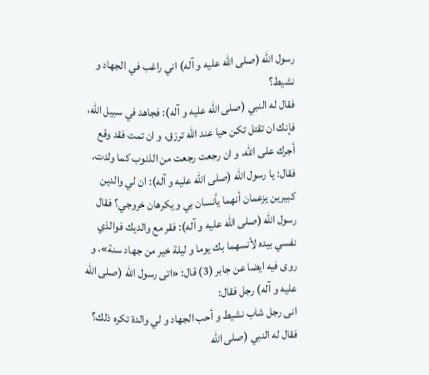رسول الله (صلى اللّٰه عليه و آله) اني راغب في الجهاد و نشيط؟
فقال له النبي (صلى اللّٰه عليه و آله): فجاهد في سبيل الله، فإنك ان تقتل تكن حيا عند الله ترزق، و ان تمت فقد وقع أجرك على الله، و ان رجعت رجعت من الذنوب كما ولدت. فقال: يا رسول الله (صلى اللّٰه عليه و آله): ان لي والدين كبيرين يزعمان أنهما يأنسان بي و يكرهان خروجي؟ فقال رسول الله (صلى اللّٰه عليه و آله): فقر مع والديك فوالذي نفسي بيده لأنسهما بك يوما و ليلة خير من جهاد سنة». و روى فيه ايضا عن جابر (3) قال: «اتى رسول الله (صلى اللّٰه عليه و آله) رجل فقال:
انى رجل شاب نشيط و أحب الجهاد و لي والدة تكره ذلك؟ فقال له النبي (صلى اللّٰه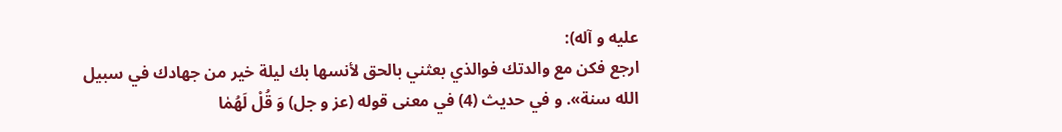عليه و آله):
ارجع فكن مع والدتك فوالذي بعثني بالحق لأنسها بك ليلة خير من جهادك في سبيل الله سنة». و في حديث (4) في معنى قوله (عز و جل) وَ قُلْ لَهُمٰا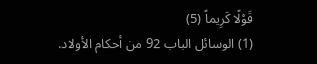قَوْلًا كَرِيماً (5)
(1) الوسائل الباب 92 من أحكام الأولاد.